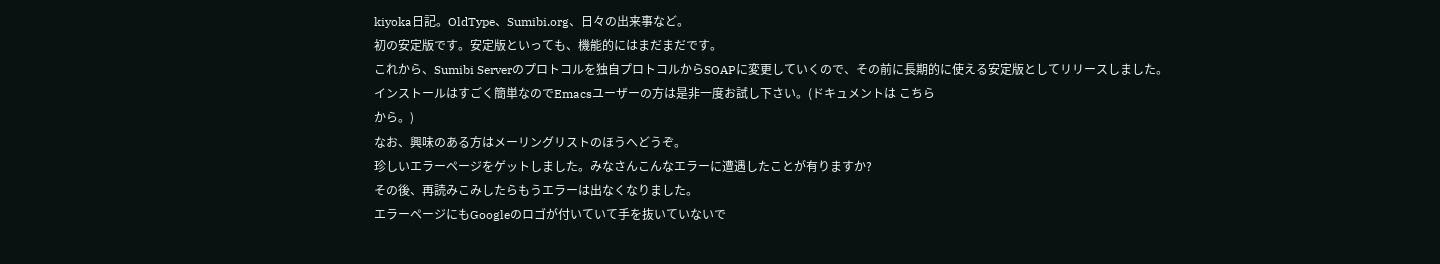kiyoka日記。OldType、Sumibi.org、日々の出来事など。
初の安定版です。安定版といっても、機能的にはまだまだです。
これから、Sumibi Serverのプロトコルを独自プロトコルからSOAPに変更していくので、その前に長期的に使える安定版としてリリースしました。
インストールはすごく簡単なのでEmacsユーザーの方は是非一度お試し下さい。(ドキュメントは こちら
から。)
なお、興味のある方はメーリングリストのほうへどうぞ。
珍しいエラーページをゲットしました。みなさんこんなエラーに遭遇したことが有りますか?
その後、再読みこみしたらもうエラーは出なくなりました。
エラーページにもGoogleのロゴが付いていて手を抜いていないで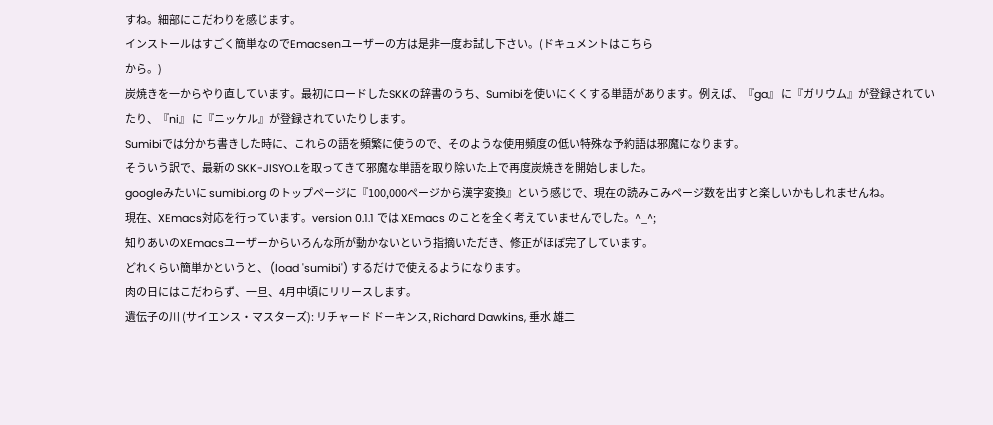すね。細部にこだわりを感じます。
インストールはすごく簡単なのでEmacsenユーザーの方は是非一度お試し下さい。(ドキュメントはこちら
から。)
炭焼きを一からやり直しています。最初にロードしたSKKの辞書のうち、Sumibiを使いにくくする単語があります。例えば、『ga』 に『ガリウム』が登録されていたり、『ni』 に『ニッケル』が登録されていたりします。
Sumibiでは分かち書きした時に、これらの語を頻繁に使うので、そのような使用頻度の低い特殊な予約語は邪魔になります。
そういう訳で、最新の SKK-JISYO.Lを取ってきて邪魔な単語を取り除いた上で再度炭焼きを開始しました。
googleみたいに sumibi.org のトップページに『100,000ページから漢字変換』という感じで、現在の読みこみページ数を出すと楽しいかもしれませんね。
現在、XEmacs対応を行っています。version 0.1.1 では XEmacs のことを全く考えていませんでした。^_^;
知りあいのXEmacsユーザーからいろんな所が動かないという指摘いただき、修正がほぼ完了しています。
どれくらい簡単かというと、 (load 'sumibi') するだけで使えるようになります。
肉の日にはこだわらず、一旦、4月中頃にリリースします。
遺伝子の川 (サイエンス・マスターズ): リチャード ドーキンス, Richard Dawkins, 垂水 雄二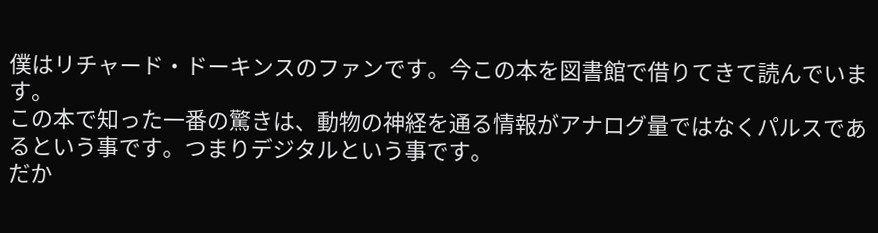僕はリチャード・ドーキンスのファンです。今この本を図書館で借りてきて読んでいます。
この本で知った一番の驚きは、動物の神経を通る情報がアナログ量ではなくパルスであるという事です。つまりデジタルという事です。
だか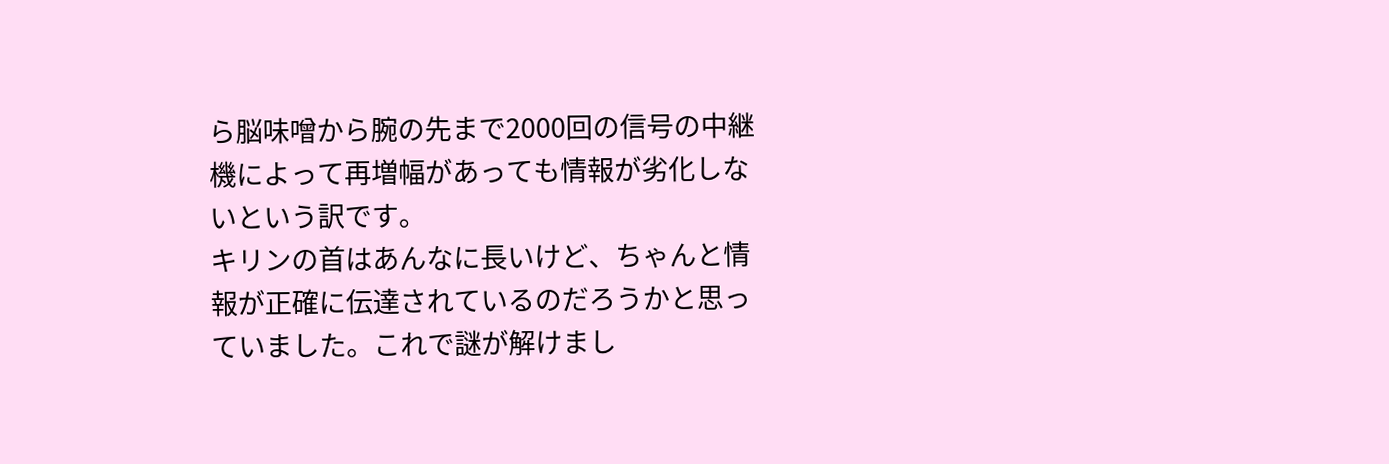ら脳味噌から腕の先まで2000回の信号の中継機によって再増幅があっても情報が劣化しないという訳です。
キリンの首はあんなに長いけど、ちゃんと情報が正確に伝達されているのだろうかと思っていました。これで謎が解けまし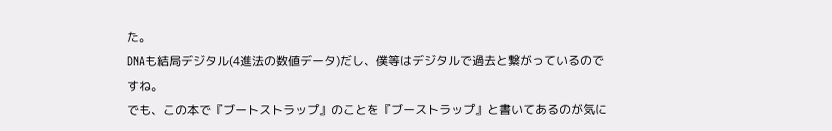た。
DNAも結局デジタル(4進法の数値データ)だし、僕等はデジタルで過去と繋がっているのですね。
でも、この本で『ブートストラップ』のことを『ブーストラップ』と書いてあるのが気に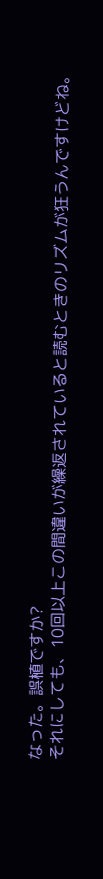なった。誤植ですか?
それにしても、10回以上この間違いが繰返されていると読むときのリズムが狂うんですけどね。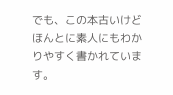でも、この本古いけどほんとに素人にもわかりやすく書かれています。